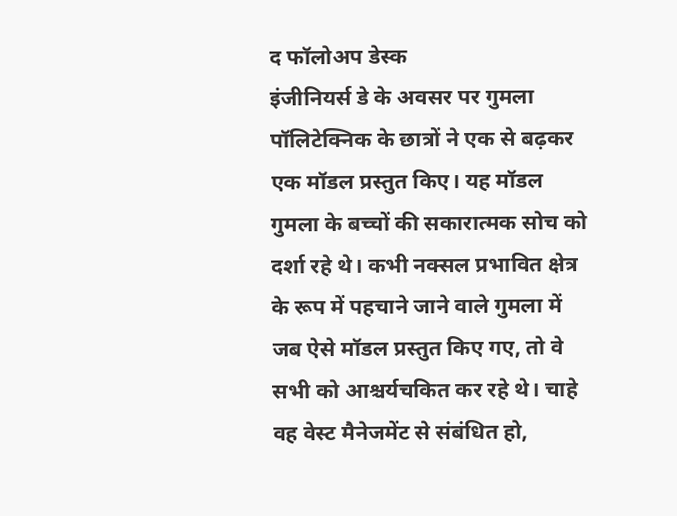द फॉलोअप डेस्क
इंजीनियर्स डे के अवसर पर गुमला पॉलिटेक्निक के छात्रों ने एक से बढ़कर एक मॉडल प्रस्तुत किए। यह मॉडल गुमला के बच्चों की सकारात्मक सोच को दर्शा रहे थे। कभी नक्सल प्रभावित क्षेत्र के रूप में पहचाने जाने वाले गुमला में जब ऐसे मॉडल प्रस्तुत किए गए, तो वे सभी को आश्चर्यचकित कर रहे थे। चाहे वह वेस्ट मैनेजमेंट से संबंधित हो,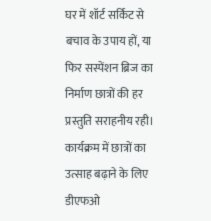घर में शॉर्ट सर्किट से बचाव के उपाय हों, या फिर सस्पेंशन ब्रिज का निर्माण छात्रों की हर प्रस्तुति सराहनीय रही।
कार्यक्रम में छात्रों का उत्साह बढ़ाने के लिए डीएफओ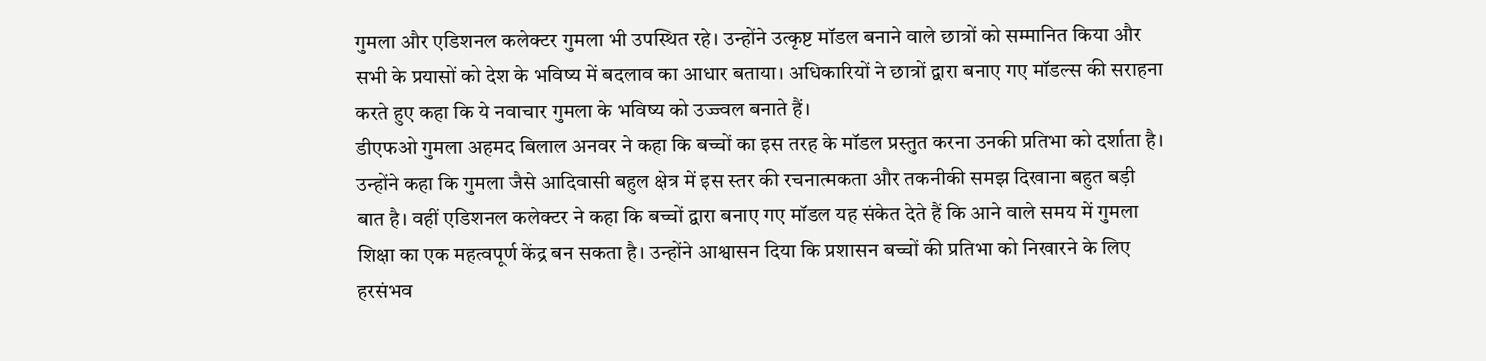गुमला और एडिशनल कलेक्टर गुमला भी उपस्थित रहे। उन्होंने उत्कृष्ट मॉडल बनाने वाले छात्रों को सम्मानित किया और सभी के प्रयासों को देश के भविष्य में बदलाव का आधार बताया। अधिकारियों ने छात्रों द्वारा बनाए गए मॉडल्स की सराहना करते हुए कहा कि ये नवाचार गुमला के भविष्य को उज्ज्वल बनाते हैं।
डीएफओ गुमला अहमद बिलाल अनवर ने कहा कि बच्चों का इस तरह के मॉडल प्रस्तुत करना उनकी प्रतिभा को दर्शाता है। उन्होंने कहा कि गुमला जैसे आदिवासी बहुल क्षेत्र में इस स्तर की रचनात्मकता और तकनीकी समझ दिखाना बहुत बड़ी बात है। वहीं एडिशनल कलेक्टर ने कहा कि बच्चों द्वारा बनाए गए मॉडल यह संकेत देते हैं कि आने वाले समय में गुमला शिक्षा का एक महत्वपूर्ण केंद्र बन सकता है। उन्होंने आश्वासन दिया कि प्रशासन बच्चों की प्रतिभा को निखारने के लिए हरसंभव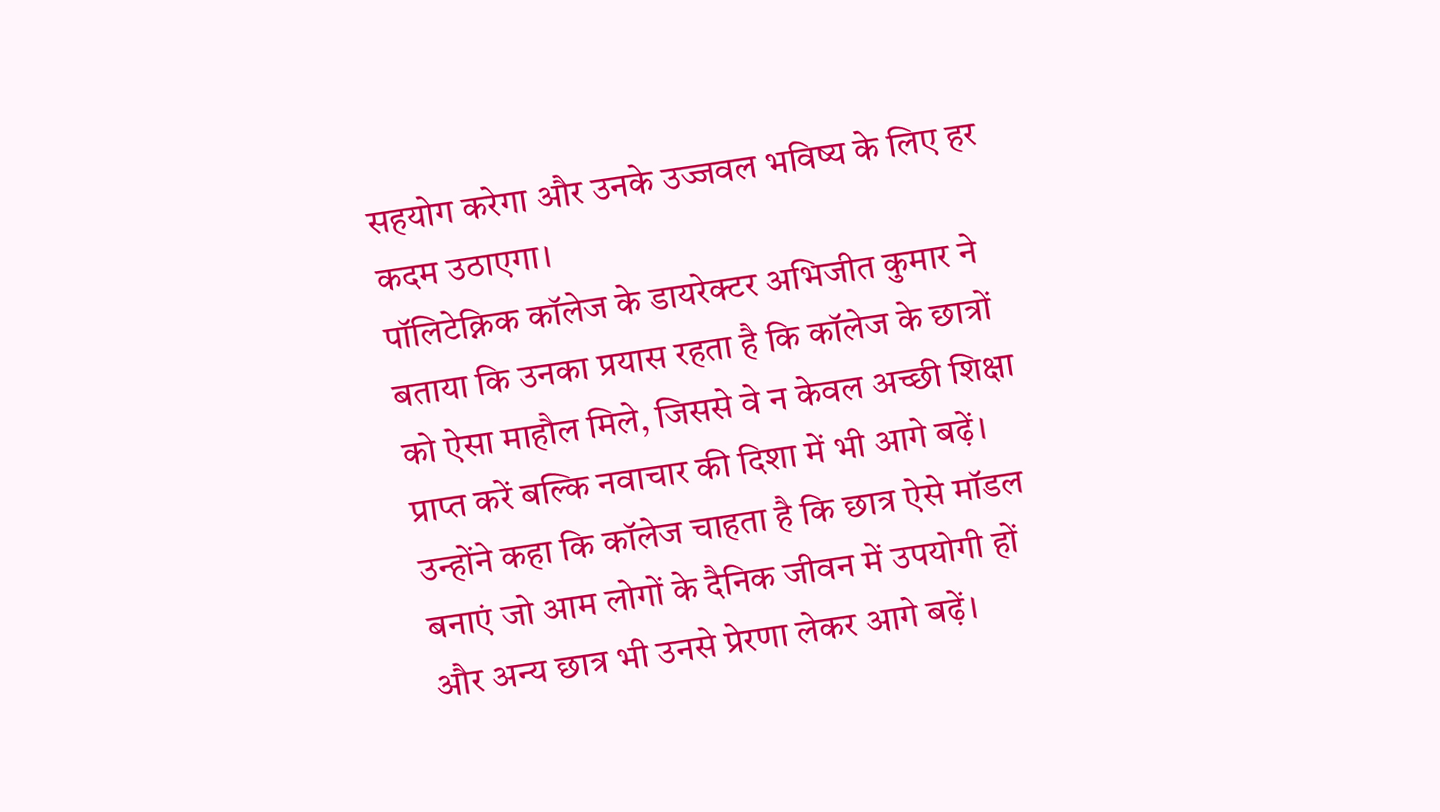सहयोग करेगा और उनके उज्जवल भविष्य के लिए हर कदम उठाएगा।
पॉलिटेक्निक कॉलेज के डायरेक्टर अभिजीत कुमार ने बताया कि उनका प्रयास रहता है कि कॉलेज के छात्रों को ऐसा माहौल मिले, जिससे वे न केवल अच्छी शिक्षा प्राप्त करें बल्कि नवाचार की दिशा में भी आगे बढ़ें। उन्होंने कहा कि कॉलेज चाहता है कि छात्र ऐसे मॉडल बनाएं जो आम लोगों के दैनिक जीवन में उपयोगी हों और अन्य छात्र भी उनसे प्रेरणा लेकर आगे बढ़ें।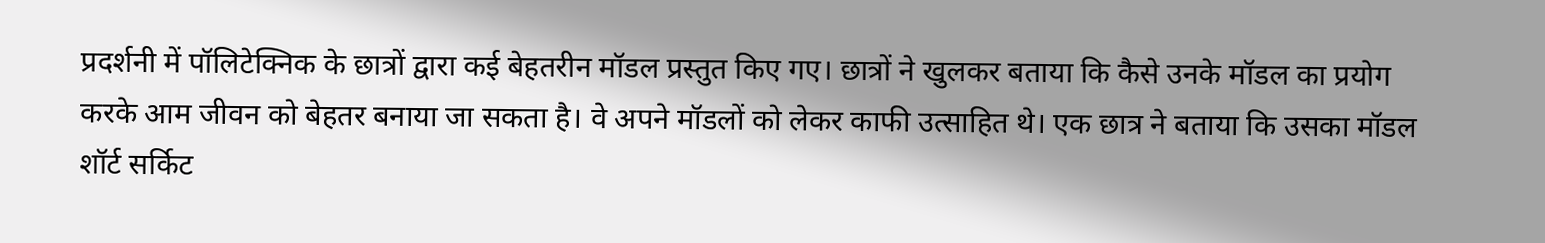प्रदर्शनी में पॉलिटेक्निक के छात्रों द्वारा कई बेहतरीन मॉडल प्रस्तुत किए गए। छात्रों ने खुलकर बताया कि कैसे उनके मॉडल का प्रयोग करके आम जीवन को बेहतर बनाया जा सकता है। वे अपने मॉडलों को लेकर काफी उत्साहित थे। एक छात्र ने बताया कि उसका मॉडल शॉर्ट सर्किट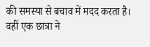की समस्या से बचाव में मदद करता है। वहीं एक छात्रा ने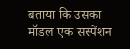बताया कि उसका मॉडल एक सस्पेंशन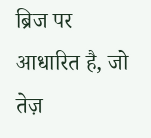ब्रिज पर आधारित है, जो तेज़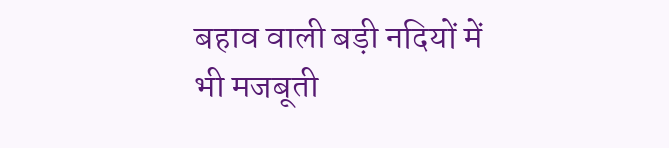बहाव वाली बड़ी नदियों में भी मजबूती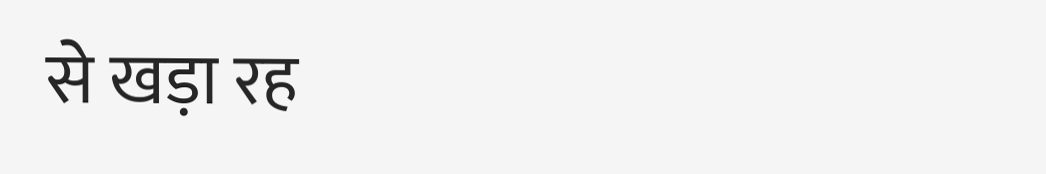से खड़ा रह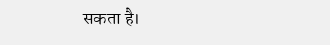सकता है।